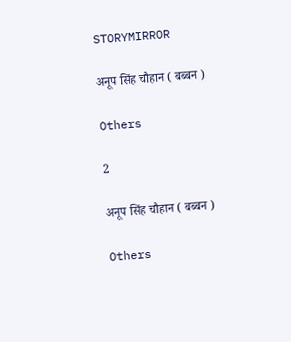STORYMIRROR

अनूप सिंह चौहान ( बब्बन )

Others

2

अनूप सिंह चौहान ( बब्बन )

Others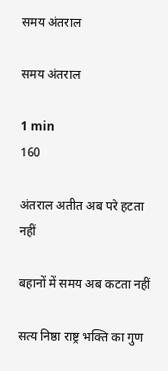समय अंतराल

समय अंतराल

1 min
160

अंतराल अतीत अब परे हटता नहीं

बहानों में समय अब कटता नहीं

सत्य निष्ठा राष्ट्र भक्ति का गुण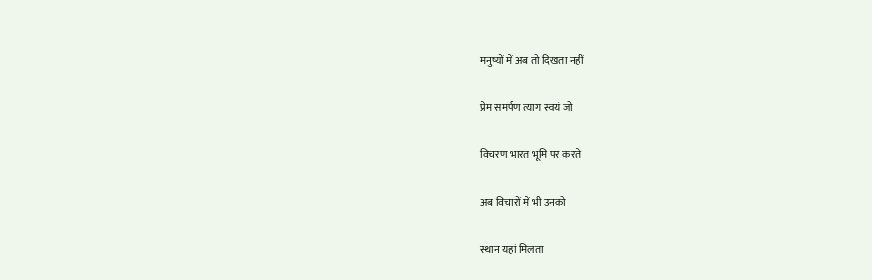मनुष्यों में अब तो दिखता नहीं

प्रेम समर्पण त्याग स्वयं जो

विचरण भारत भूमि पर करते

अब विचारों में भी उनको

स्थान यहां मिलता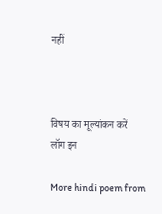नहीं



विषय का मूल्यांकन करें
लॉग इन

More hindi poem from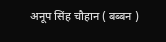अनूप सिंह चौहान ( बब्बन )